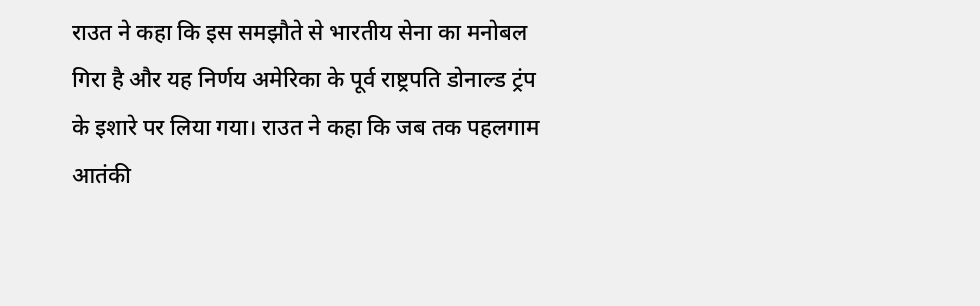राउत ने कहा कि इस समझौते से भारतीय सेना का मनोबल गिरा है और यह निर्णय अमेरिका के पूर्व राष्ट्रपति डोनाल्ड ट्रंप के इशारे पर लिया गया। राउत ने कहा कि जब तक पहलगाम आतंकी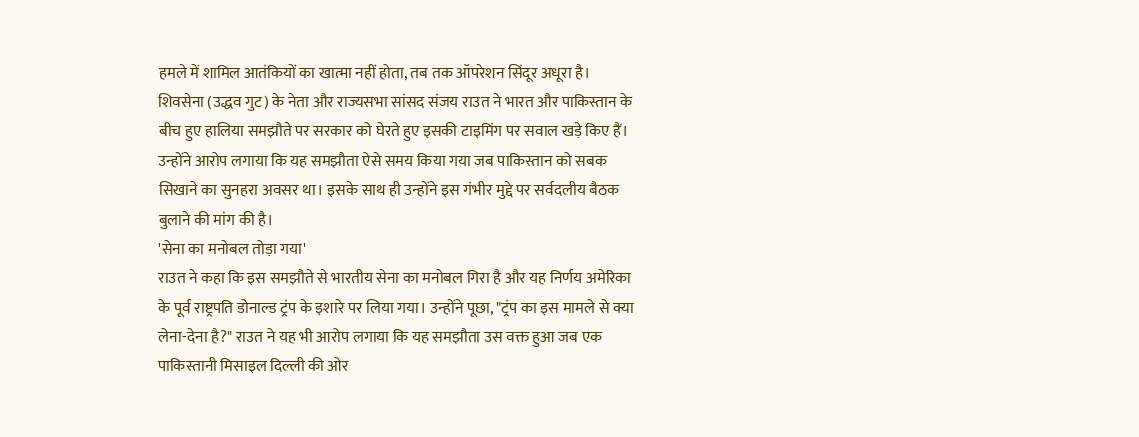हमले में शामिल आतंकियों का खात्मा नहीं होता, तब तक ऑपरेशन सिंदूर अधूरा है।
शिवसेना (उद्धव गुट) के नेता और राज्यसभा सांसद संजय राउत ने भारत और पाकिस्तान के बीच हुए हालिया समझौते पर सरकार को घेरते हुए इसकी टाइमिंग पर सवाल खड़े किए हैं। उन्होंने आरोप लगाया कि यह समझौता ऐसे समय किया गया जब पाकिस्तान को सबक सिखाने का सुनहरा अवसर था। इसके साथ ही उन्होंने इस गंभीर मुद्दे पर सर्वदलीय बैठक बुलाने की मांग की है।
'सेना का मनोबल तोड़ा गया'
राउत ने कहा कि इस समझौते से भारतीय सेना का मनोबल गिरा है और यह निर्णय अमेरिका के पूर्व राष्ट्रपति डोनाल्ड ट्रंप के इशारे पर लिया गया। उन्होंने पूछा, "ट्रंप का इस मामले से क्या लेना-देना है?" राउत ने यह भी आरोप लगाया कि यह समझौता उस वक्त हुआ जब एक पाकिस्तानी मिसाइल दिल्ली की ओर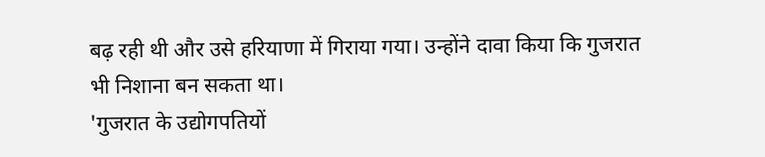बढ़ रही थी और उसे हरियाणा में गिराया गया। उन्होंने दावा किया कि गुजरात भी निशाना बन सकता था।
'गुजरात के उद्योगपतियों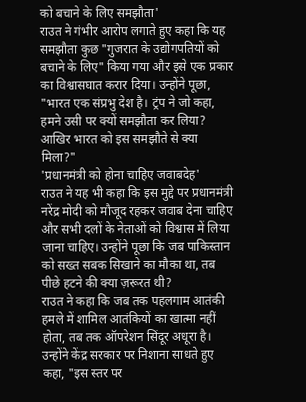को बचाने के लिए समझौता'
राउत ने गंभीर आरोप लगाते हुए कहा कि यह समझौता कुछ "गुजरात के उद्योगपतियों को बचाने के लिए" किया गया और इसे एक प्रकार का विश्वासघात करार दिया। उन्होंने पूछा, "भारत एक संप्रभु देश है। ट्रंप ने जो कहा, हमने उसी पर क्यों समझौता कर लिया? आखिर भारत को इस समझौते से क्या मिला?"
'प्रधानमंत्री को होना चाहिए जवाबदेह'
राउत ने यह भी कहा कि इस मुद्दे पर प्रधानमंत्री नरेंद्र मोदी को मौजूद रहकर जवाब देना चाहिए और सभी दलों के नेताओं को विश्वास में लिया जाना चाहिए। उन्होंने पूछा कि जब पाकिस्तान को सख्त सबक सिखाने का मौका था, तब पीछे हटने की क्या ज़रूरत थी?
राउत ने कहा कि जब तक पहलगाम आतंकी हमले में शामिल आतंकियों का खात्मा नहीं होता, तब तक ऑपरेशन सिंदूर अधूरा है। उन्होंने केंद्र सरकार पर निशाना साधते हुए कहा, "इस स्तर पर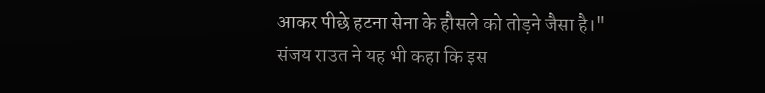आकर पीछे हटना सेना के हौसले को तोड़ने जैसा है।"
संजय राउत ने यह भी कहा कि इस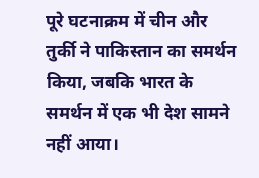पूरे घटनाक्रम में चीन और तुर्की ने पाकिस्तान का समर्थन किया, जबकि भारत के समर्थन में एक भी देश सामने नहीं आया।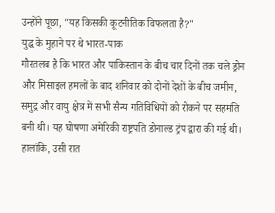उन्होंने पूछा, "यह किसकी कूटनीतिक विफलता है?"
युद्ध के मुहाने पर थे भारत-पाक
गौरतलब है कि भारत और पाकिस्तान के बीच चार दिनों तक चले ड्रोन और मिसाइल हमलों के बाद शनिवार को दोनों देशों के बीच जमीन, समुद्र और वायु क्षेत्र में सभी सैन्य गतिविधियों को रोकने पर सहमति बनी थी। यह घोषणा अमेरिकी राष्ट्रपति डोनाल्ड ट्रंप द्वारा की गई थी। हालांकि, उसी रात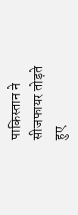पाकिस्तान ने सीजफायर तोड़ते हुए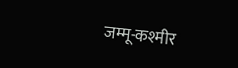जम्मू-कश्मीर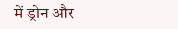में ड्रोन और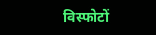विस्फोटों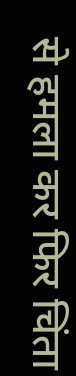से हमला कर फिर चिंता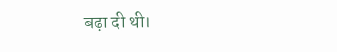बढ़ा दी थी।